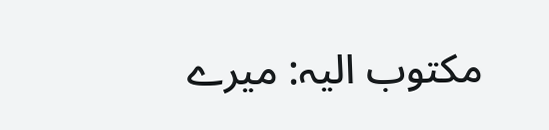مکتوب الیہ: میرے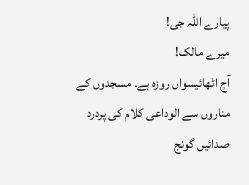پیارے اللہ جی!
میرے مالک!
آج اٹھائیسواں روزہ ہے۔ مسجدوں کے مناروں سے الوداعی کلام کی پردرد صدائیں گونج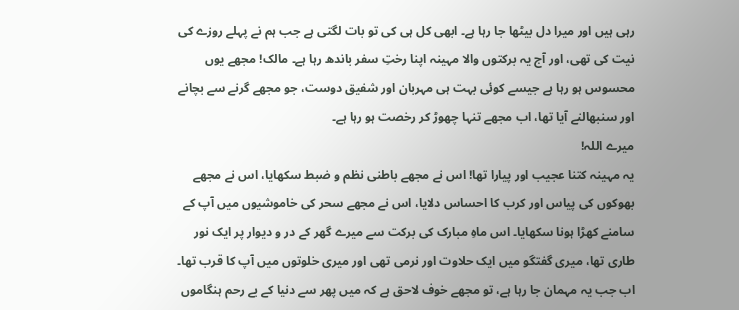رہی ہیں اور میرا دل بیٹھا جا رہا ہے۔ ابھی کل ہی کی تو بات لگتی ہے جب ہم نے پہلے روزے کی نیت کی تھی، اور آج یہ برکتوں والا مہینہ اپنا رختِ سفر باندھ رہا ہے۔ مالک! مجھے یوں محسوس ہو رہا ہے جیسے کوئی بہت ہی مہربان اور شفیق دوست، جو مجھے گرنے سے بچانے اور سنبھالنے آیا تھا، اب مجھے تنہا چھوڑ کر رخصت ہو رہا ہے۔
میرے اللہ!
یہ مہینہ کتنا عجیب اور پیارا تھا! اس نے مجھے باطنی نظم و ضبط سکھایا، اس نے مجھے بھوکوں کی پیاس اور کرب کا احساس دلایا، اس نے مجھے سحر کی خاموشیوں میں آپ کے سامنے کھڑا ہونا سکھایا۔ اس ماہِ مبارک کی برکت سے میرے گھر کے در و دیوار پر ایک نور طاری تھا، میری گفتگو میں ایک حلاوت اور نرمی تھی اور میری خلوتوں میں آپ کا قرب تھا۔ اب جب یہ مہمان جا رہا ہے، تو مجھے خوف لاحق ہے کہ میں پھر سے دنیا کے بے رحم ہنگاموں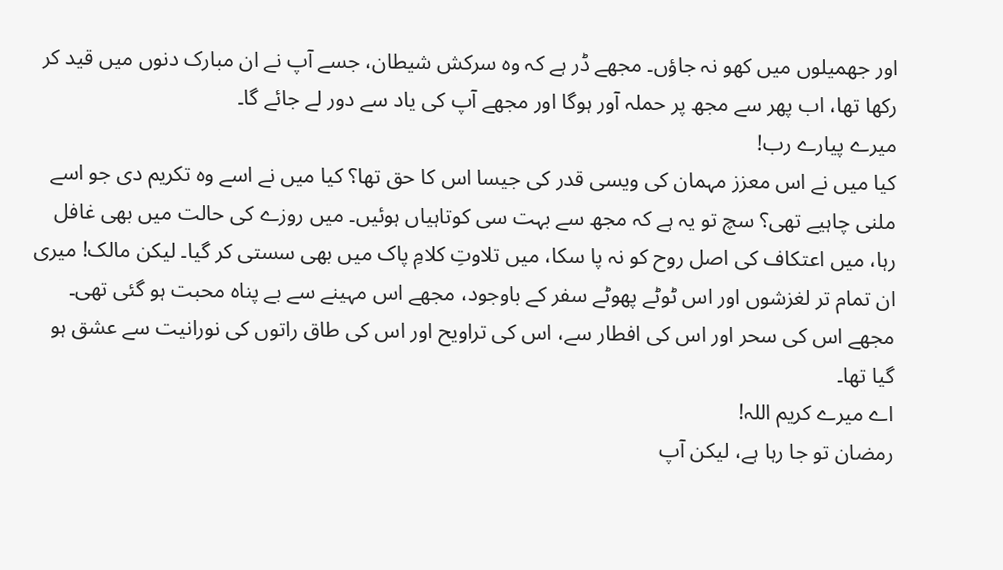اور جھمیلوں میں کھو نہ جاؤں۔ مجھے ڈر ہے کہ وہ سرکش شیطان، جسے آپ نے ان مبارک دنوں میں قید کر رکھا تھا، اب پھر سے مجھ پر حملہ آور ہوگا اور مجھے آپ کی یاد سے دور لے جائے گا۔
میرے پیارے رب!
کیا میں نے اس معزز مہمان کی ویسی قدر کی جیسا اس کا حق تھا؟ کیا میں نے اسے وہ تکریم دی جو اسے ملنی چاہیے تھی؟ سچ تو یہ ہے کہ مجھ سے بہت سی کوتاہیاں ہوئیں۔ میں روزے کی حالت میں بھی غافل رہا، میں اعتکاف کی اصل روح کو نہ پا سکا، میں تلاوتِ کلامِ پاک میں بھی سستی کر گیا۔ لیکن مالک! میری ان تمام تر لغزشوں اور اس ٹوٹے پھوٹے سفر کے باوجود، مجھے اس مہینے سے بے پناہ محبت ہو گئی تھی۔ مجھے اس کی سحر اور اس کی افطار سے، اس کی تراویح اور اس کی طاق راتوں کی نورانیت سے عشق ہو گیا تھا۔
اے میرے کریم اللہ!
رمضان تو جا رہا ہے، لیکن آپ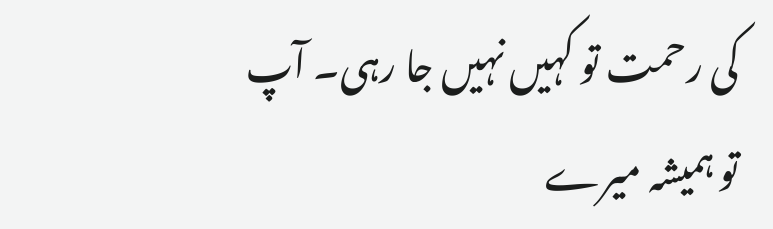کی رحمت تو کہیں نہیں جا رہی۔ آپ تو ہمیشہ میرے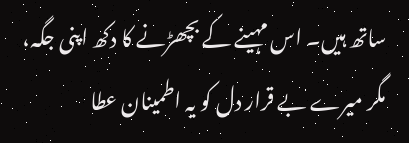ساتھ ہیں۔ اس مہینے کے بچھڑنے کا دکھ اپنی جگہ، مگر میرے بے قرار دل کو یہ اطمینان عطا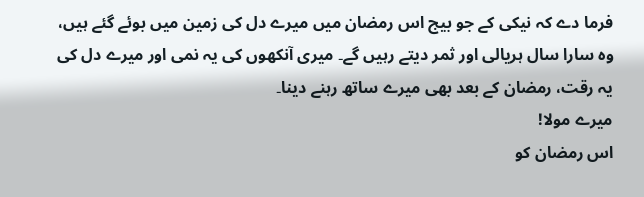فرما دے کہ نیکی کے جو بیج اس رمضان میں میرے دل کی زمین میں بوئے گئے ہیں، وہ سارا سال ہریالی اور ثمر دیتے رہیں گے۔ میری آنکھوں کی یہ نمی اور میرے دل کی یہ رقت، رمضان کے بعد بھی میرے ساتھ رہنے دینا۔
میرے مولا!
اس رمضان کو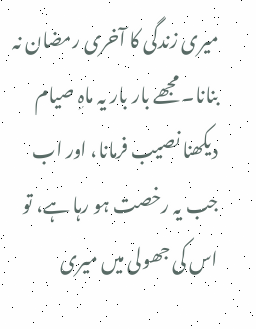میری زندگی کا آخری رمضان نہ بنانا۔ مجھے بار بار یہ ماہِ صیام دیکھنا نصیب فرمانا، اور اب جب یہ رخصت ہو رہا ہے، تو اس کی جھولی میں میری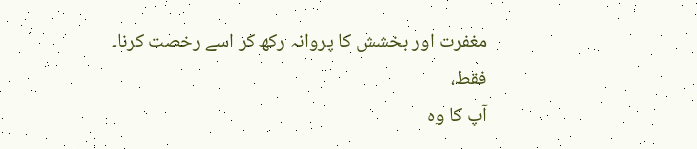مغفرت اور بخشش کا پروانہ رکھ کر اسے رخصت کرنا۔
فقط،
آپ کا وہ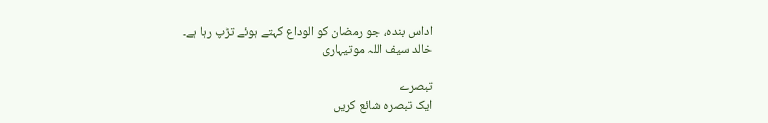اداس بندہ، جو رمضان کو الوداع کہتے ہوئے تڑپ رہا ہے۔
خالد سیف اللہ موتیہاری

تبصرے
ایک تبصرہ شائع کریں